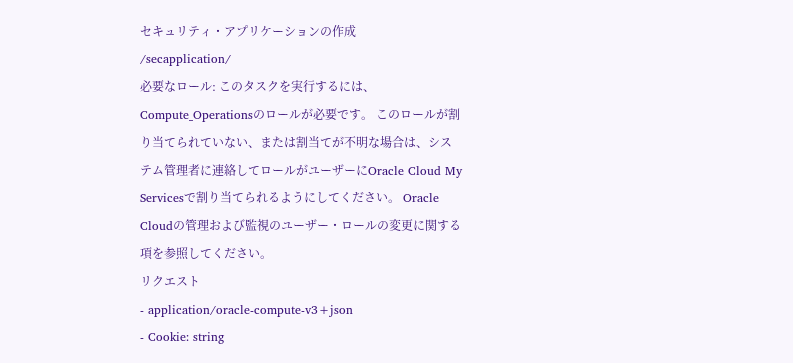セキュリティ・アプリケーションの作成
/secapplication/
必要なロール: このタスクを実行するには、Compute_Operationsのロールが必要です。 このロールが割り当てられていない、または割当てが不明な場合は、システム管理者に連絡してロールがユーザーにOracle Cloud My Servicesで割り当てられるようにしてください。 Oracle Cloudの管理および監視のユーザー・ロールの変更に関する項を参照してください。
リクエスト
- application/oracle-compute-v3+json
- Cookie: string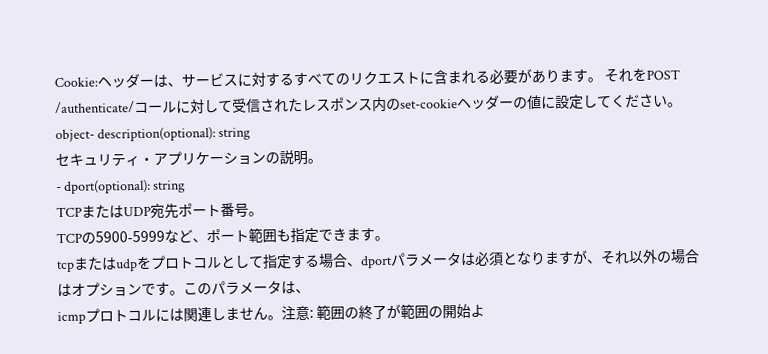Cookie:ヘッダーは、サービスに対するすべてのリクエストに含まれる必要があります。 それをPOST /authenticate/コールに対して受信されたレスポンス内のset-cookieヘッダーの値に設定してください。
object- description(optional): string
セキュリティ・アプリケーションの説明。
- dport(optional): string
TCPまたはUDP宛先ポート番号。
TCPの5900-5999など、ポート範囲も指定できます。
tcpまたはudpをプロトコルとして指定する場合、dportパラメータは必須となりますが、それ以外の場合はオプションです。このパラメータは、
icmpプロトコルには関連しません。注意: 範囲の終了が範囲の開始よ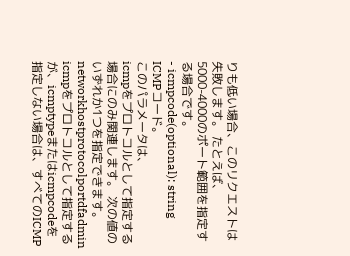りも低い場合、このリクエストは失敗します。 たとえば、5000-4000のポート範囲を指定する場合です。
- icmpcode(optional): string
ICMPコード。
このパラメータは、
icmpをプロトコルとして指定する場合にのみ関連します。 次の値のいずれか1つを指定できます。networkhostprotocolportdfadmin
icmpをプロトコルとして指定するが、icmptypeまたはicmpcodeを指定しない場合は、すべてのICMP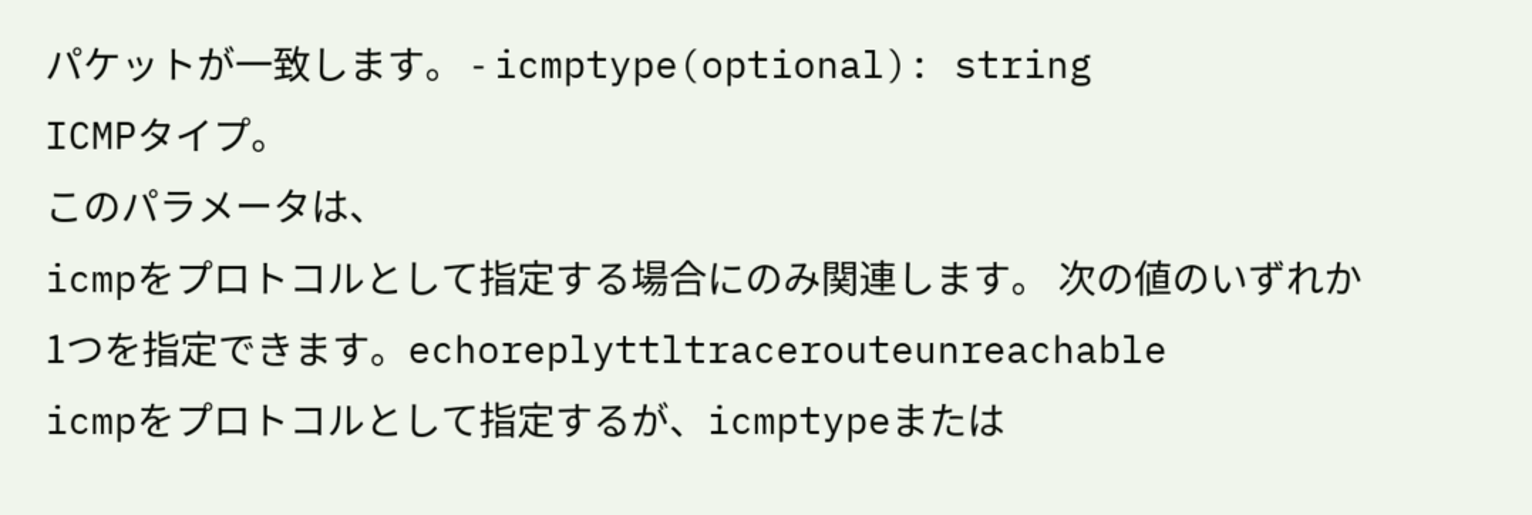パケットが一致します。 - icmptype(optional): string
ICMPタイプ。
このパラメータは、
icmpをプロトコルとして指定する場合にのみ関連します。 次の値のいずれか1つを指定できます。echoreplyttltracerouteunreachable
icmpをプロトコルとして指定するが、icmptypeまたは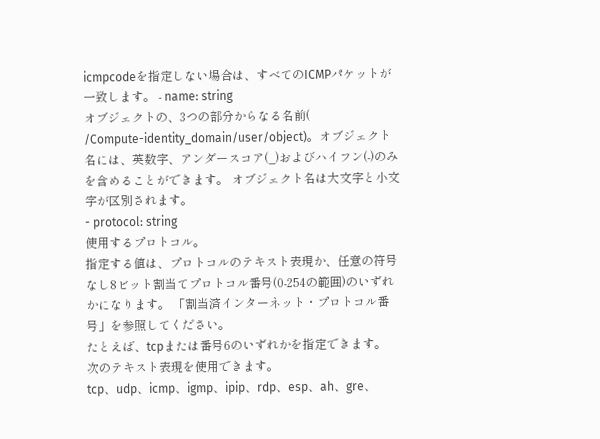icmpcodeを指定しない場合は、すべてのICMPパケットが一致します。 - name: string
オブジェクトの、3つの部分からなる名前(
/Compute-identity_domain/user/object)。オブジェクト名には、英数字、アンダースコア(_)およびハイフン(-)のみを含めることができます。 オブジェクト名は大文字と小文字が区別されます。
- protocol: string
使用するプロトコル。
指定する値は、プロトコルのテキスト表現か、任意の符号なし8ビット割当てプロトコル番号(0-254の範囲)のいずれかになります。 「割当済インターネット・プロトコル番号」を参照してください。
たとえば、tcpまたは番号6のいずれかを指定できます。
次のテキスト表現を使用できます。
tcp、udp、icmp、igmp、ipip、rdp、esp、ah、gre、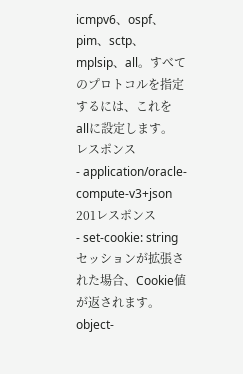icmpv6、ospf、pim、sctp、mplsip、all。すべてのプロトコルを指定するには、これを
allに設定します。
レスポンス
- application/oracle-compute-v3+json
201レスポンス
- set-cookie: string
セッションが拡張された場合、Cookie値が返されます。
object-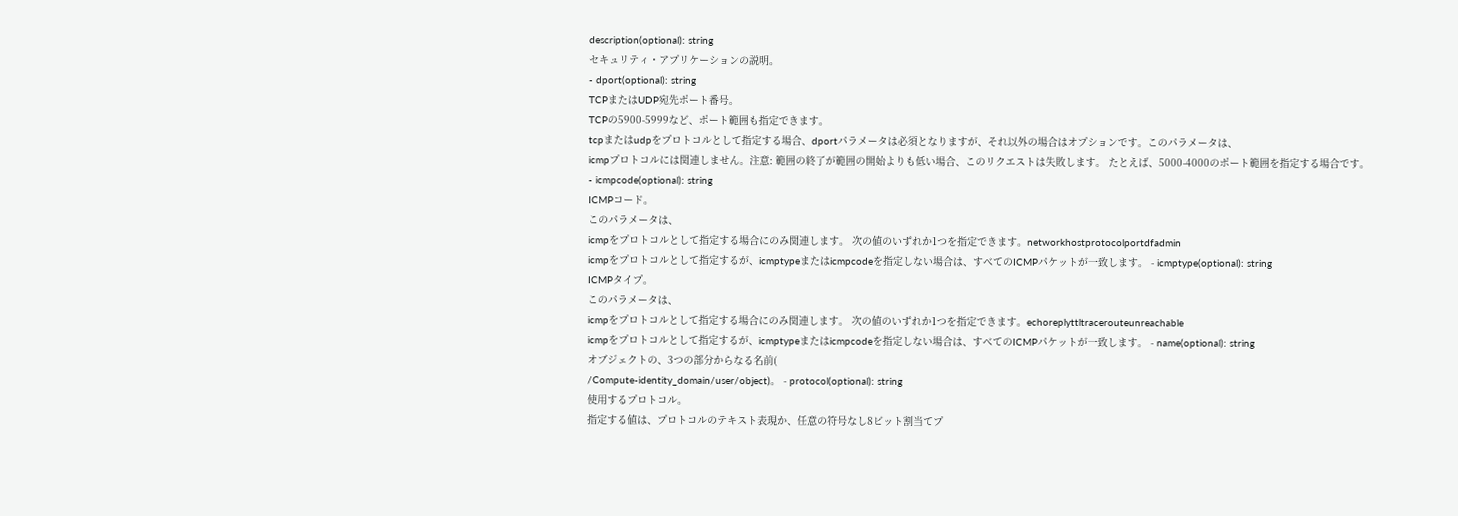description(optional): string
セキュリティ・アプリケーションの説明。
- dport(optional): string
TCPまたはUDP宛先ポート番号。
TCPの5900-5999など、ポート範囲も指定できます。
tcpまたはudpをプロトコルとして指定する場合、dportパラメータは必須となりますが、それ以外の場合はオプションです。このパラメータは、
icmpプロトコルには関連しません。注意: 範囲の終了が範囲の開始よりも低い場合、このリクエストは失敗します。 たとえば、5000-4000のポート範囲を指定する場合です。
- icmpcode(optional): string
ICMPコード。
このパラメータは、
icmpをプロトコルとして指定する場合にのみ関連します。 次の値のいずれか1つを指定できます。networkhostprotocolportdfadmin
icmpをプロトコルとして指定するが、icmptypeまたはicmpcodeを指定しない場合は、すべてのICMPパケットが一致します。 - icmptype(optional): string
ICMPタイプ。
このパラメータは、
icmpをプロトコルとして指定する場合にのみ関連します。 次の値のいずれか1つを指定できます。echoreplyttltracerouteunreachable
icmpをプロトコルとして指定するが、icmptypeまたはicmpcodeを指定しない場合は、すべてのICMPパケットが一致します。 - name(optional): string
オブジェクトの、3つの部分からなる名前(
/Compute-identity_domain/user/object)。 - protocol(optional): string
使用するプロトコル。
指定する値は、プロトコルのテキスト表現か、任意の符号なし8ビット割当てプ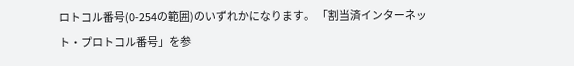ロトコル番号(0-254の範囲)のいずれかになります。 「割当済インターネット・プロトコル番号」を参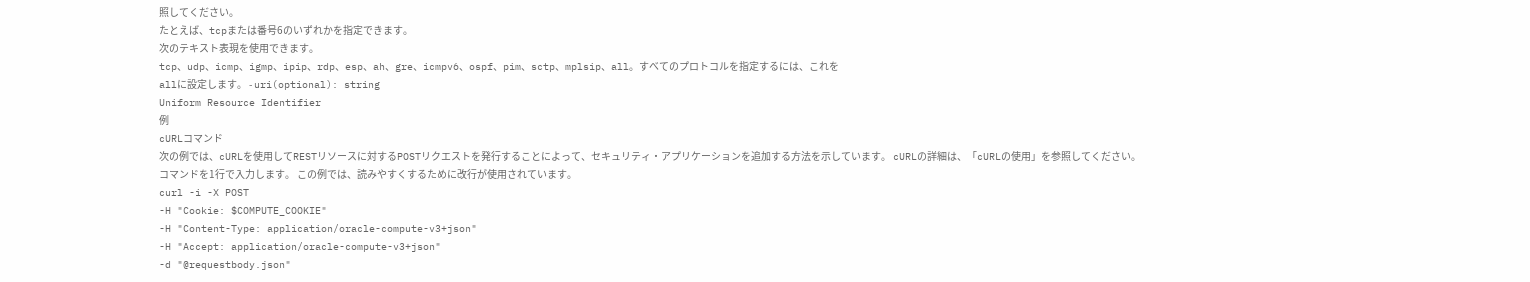照してください。
たとえば、tcpまたは番号6のいずれかを指定できます。
次のテキスト表現を使用できます。
tcp、udp、icmp、igmp、ipip、rdp、esp、ah、gre、icmpv6、ospf、pim、sctp、mplsip、all。すべてのプロトコルを指定するには、これを
allに設定します。 - uri(optional): string
Uniform Resource Identifier
例
cURLコマンド
次の例では、cURLを使用してRESTリソースに対するPOSTリクエストを発行することによって、セキュリティ・アプリケーションを追加する方法を示しています。 cURLの詳細は、「cURLの使用」を参照してください。
コマンドを1行で入力します。 この例では、読みやすくするために改行が使用されています。
curl -i -X POST
-H "Cookie: $COMPUTE_COOKIE"
-H "Content-Type: application/oracle-compute-v3+json"
-H "Accept: application/oracle-compute-v3+json"
-d "@requestbody.json"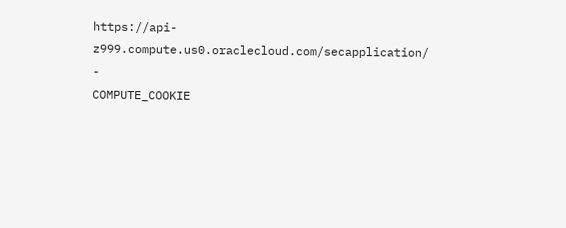https://api-z999.compute.us0.oraclecloud.com/secapplication/
-
COMPUTE_COOKIE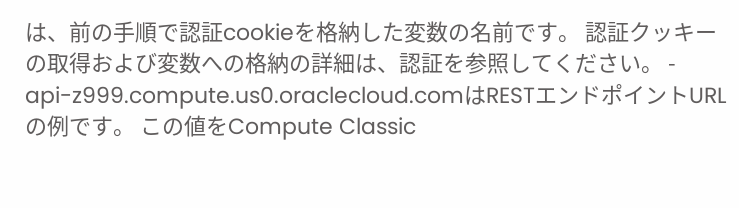は、前の手順で認証cookieを格納した変数の名前です。 認証クッキーの取得および変数への格納の詳細は、認証を参照してください。 -
api-z999.compute.us0.oraclecloud.comはRESTエンドポイントURLの例です。 この値をCompute Classic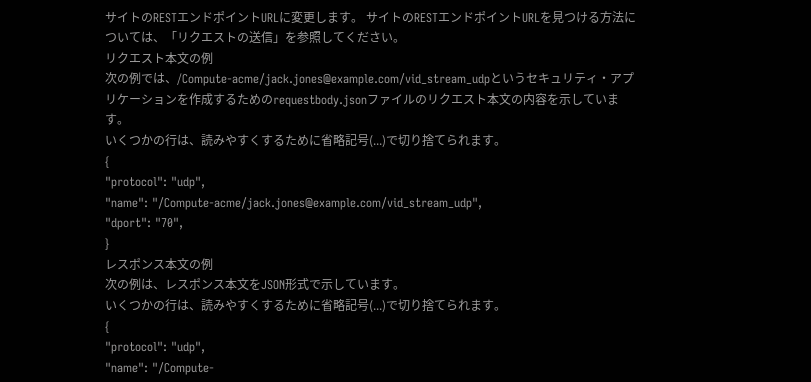サイトのRESTエンドポイントURLに変更します。 サイトのRESTエンドポイントURLを見つける方法については、「リクエストの送信」を参照してください。
リクエスト本文の例
次の例では、/Compute-acme/jack.jones@example.com/vid_stream_udpというセキュリティ・アプリケーションを作成するためのrequestbody.jsonファイルのリクエスト本文の内容を示しています。
いくつかの行は、読みやすくするために省略記号(...)で切り捨てられます。
{
"protocol": "udp",
"name": "/Compute-acme/jack.jones@example.com/vid_stream_udp",
"dport": "70",
}
レスポンス本文の例
次の例は、レスポンス本文をJSON形式で示しています。
いくつかの行は、読みやすくするために省略記号(...)で切り捨てられます。
{
"protocol": "udp",
"name": "/Compute-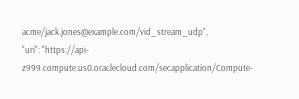acme/jack.jones@example.com/vid_stream_udp",
"uri": "https://api-z999.compute.us0.oraclecloud.com/secapplication/Compute-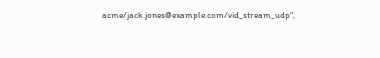acme/jack.jones@example.com/vid_stream_udp",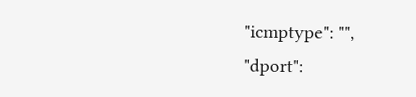"icmptype": "",
"dport":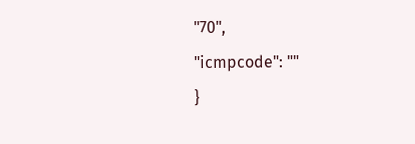"70",
"icmpcode": ""
}